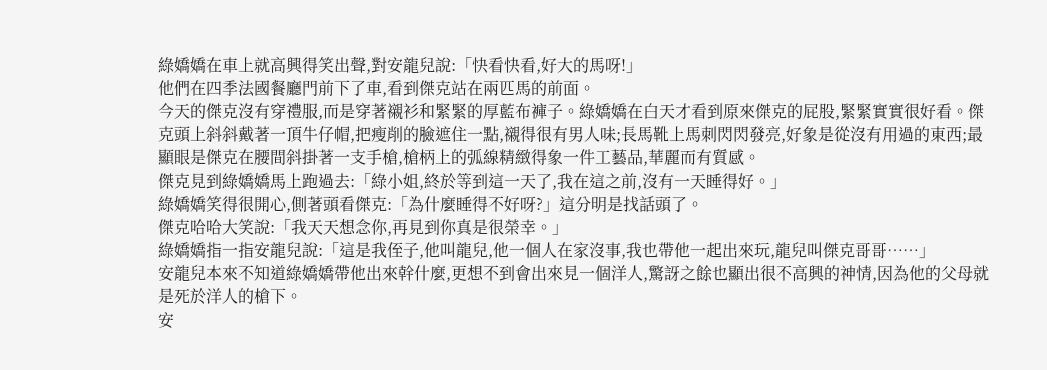綠嬌嬌在車上就高興得笑出聲,對安龍兒說:「快看快看,好大的馬呀!」
他們在四季法國餐廳門前下了車,看到傑克站在兩匹馬的前面。
今天的傑克沒有穿禮服,而是穿著襯衫和緊緊的厚藍布褲子。綠嬌嬌在白天才看到原來傑克的屁股,緊緊實實很好看。傑克頭上斜斜戴著一頂牛仔帽,把瘦削的臉遮住一點,襯得很有男人味;長馬靴上馬刺閃閃發亮,好象是從沒有用過的東西;最顯眼是傑克在腰間斜掛著一支手槍,槍柄上的弧線精緻得象一件工藝品,華麗而有質感。
傑克見到綠嬌嬌馬上跑過去:「綠小姐,終於等到這一天了,我在這之前,沒有一天睡得好。」
綠嬌嬌笑得很開心,側著頭看傑克:「為什麼睡得不好呀?」這分明是找話頭了。
傑克哈哈大笑說:「我天天想念你,再見到你真是很榮幸。」
綠嬌嬌指一指安龍兒說:「這是我侄子,他叫龍兒,他一個人在家沒事,我也帶他一起出來玩,龍兒叫傑克哥哥……」
安龍兒本來不知道綠嬌嬌帶他出來幹什麼,更想不到會出來見一個洋人,驚訝之餘也顯出很不高興的神情,因為他的父母就是死於洋人的槍下。
安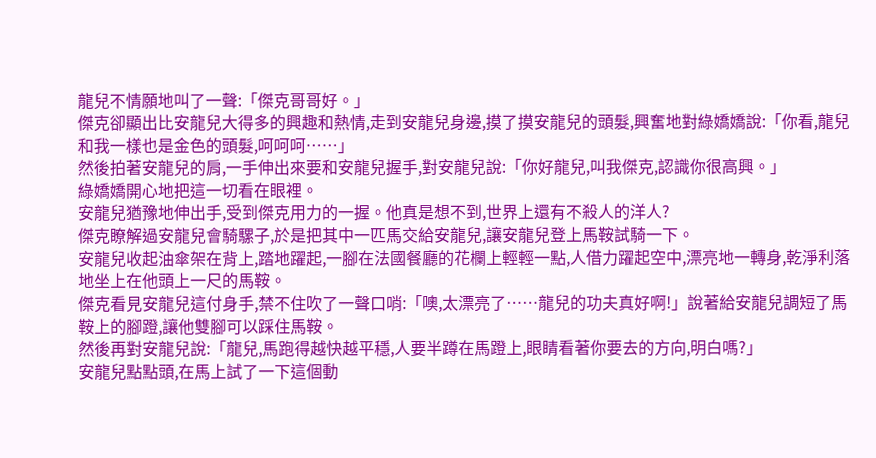龍兒不情願地叫了一聲:「傑克哥哥好。」
傑克卻顯出比安龍兒大得多的興趣和熱情,走到安龍兒身邊,摸了摸安龍兒的頭髮,興奮地對綠嬌嬌說:「你看,龍兒和我一樣也是金色的頭髮,呵呵呵……」
然後拍著安龍兒的肩,一手伸出來要和安龍兒握手,對安龍兒說:「你好龍兒,叫我傑克,認識你很高興。」
綠嬌嬌開心地把這一切看在眼裡。
安龍兒猶豫地伸出手,受到傑克用力的一握。他真是想不到,世界上還有不殺人的洋人?
傑克瞭解過安龍兒會騎騾子,於是把其中一匹馬交給安龍兒,讓安龍兒登上馬鞍試騎一下。
安龍兒收起油傘架在背上,踏地躍起,一腳在法國餐廳的花欄上輕輕一點,人借力躍起空中,漂亮地一轉身,乾淨利落地坐上在他頭上一尺的馬鞍。
傑克看見安龍兒這付身手,禁不住吹了一聲口哨:「噢,太漂亮了……龍兒的功夫真好啊!」說著給安龍兒調短了馬鞍上的腳蹬,讓他雙腳可以踩住馬鞍。
然後再對安龍兒說:「龍兒,馬跑得越快越平穩,人要半蹲在馬蹬上,眼睛看著你要去的方向,明白嗎?」
安龍兒點點頭,在馬上試了一下這個動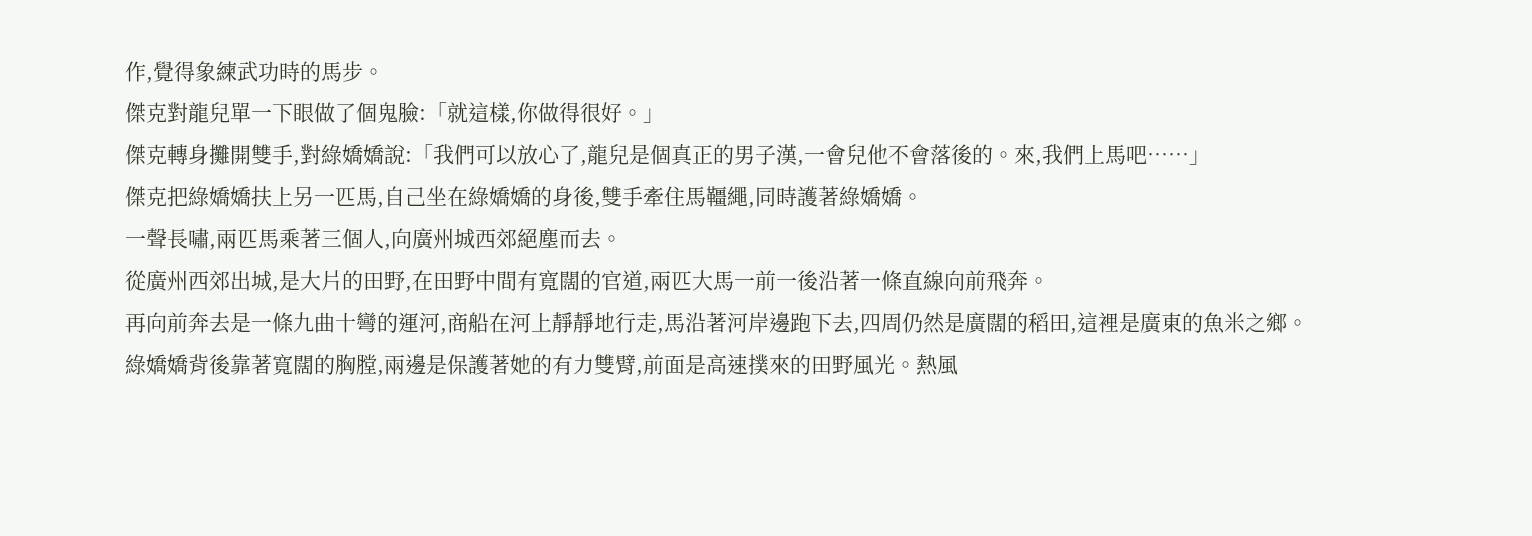作,覺得象練武功時的馬步。
傑克對龍兒單一下眼做了個鬼臉:「就這樣,你做得很好。」
傑克轉身攤開雙手,對綠嬌嬌說:「我們可以放心了,龍兒是個真正的男子漢,一會兒他不會落後的。來,我們上馬吧……」
傑克把綠嬌嬌扶上另一匹馬,自己坐在綠嬌嬌的身後,雙手牽住馬韁繩,同時護著綠嬌嬌。
一聲長嘯,兩匹馬乘著三個人,向廣州城西郊絕塵而去。
從廣州西郊出城,是大片的田野,在田野中間有寬闊的官道,兩匹大馬一前一後沿著一條直線向前飛奔。
再向前奔去是一條九曲十彎的運河,商船在河上靜靜地行走,馬沿著河岸邊跑下去,四周仍然是廣闊的稻田,這裡是廣東的魚米之鄉。
綠嬌嬌背後靠著寬闊的胸膛,兩邊是保護著她的有力雙臂,前面是高速撲來的田野風光。熱風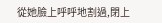從她臉上呼呼地割過,閉上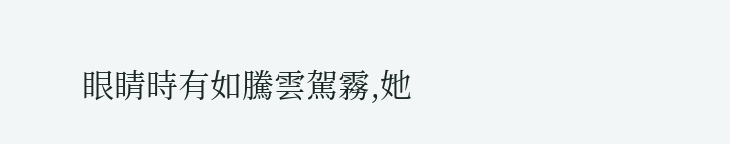眼睛時有如騰雲駕霧,她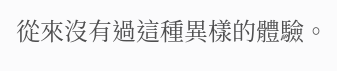從來沒有過這種異樣的體驗。